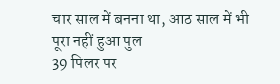चार साल में बनना था, आठ साल में भी पूरा नहीं हुआ पुल
39 पिलर पर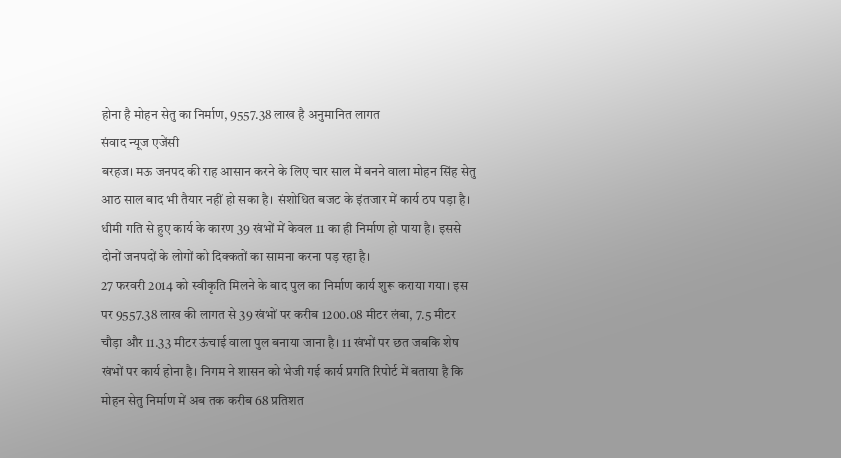होना है मोहन सेतु का निर्माण, 9557.38 लाख है अनुमानित लागत
संवाद न्यूज एजेंसी
बरहज। मऊ जनपद की राह आसान करने के लिए चार साल में बनने वाला मोहन सिंह सेतु आठ साल बाद भी तैयार नहीं हो सका है। संशोधित बजट के इंतजार में कार्य ठप पड़ा है। धीमी गति से हुए कार्य के कारण 39 खंभों में केवल 11 का ही निर्माण हो पाया है। इससे दोनों जनपदों के लोगों को दिक्कतों का सामना करना पड़ रहा है।
27 फरवरी 2014 को स्वीकृति मिलने के बाद पुल का निर्माण कार्य शुरू कराया गया। इस पर 9557.38 लाख की लागत से 39 खंभों पर करीब 1200.08 मीटर लंबा, 7.5 मीटर चौड़ा और 11.33 मीटर ऊंचाई वाला पुल बनाया जाना है। 11 खंभों पर छत जबकि शेष खंभों पर कार्य होना है। निगम ने शासन को भेजी गई कार्य प्रगति रिपोर्ट में बताया है कि मोहन सेतु निर्माण में अब तक करीब 68 प्रतिशत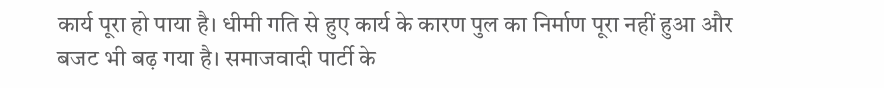कार्य पूरा हो पाया है। धीमी गति से हुए कार्य के कारण पुल का निर्माण पूरा नहीं हुआ और बजट भी बढ़ गया है। समाजवादी पार्टी के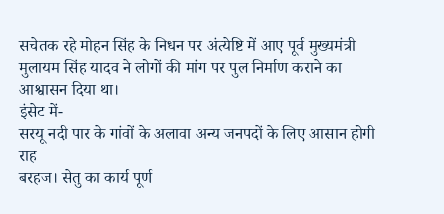सचेतक रहे मोहन सिंह के निधन पर अंत्येष्टि में आए पूर्व मुख्यमंत्री मुलायम सिंह यादव ने लोगों की मांग पर पुल निर्माण कराने का आश्वासन दिया था।
इंसेट में-
सरयू नदी पार के गांवों के अलावा अन्य जनपदों के लिए आसान होगी राह
बरहज। सेतु का कार्य पूर्ण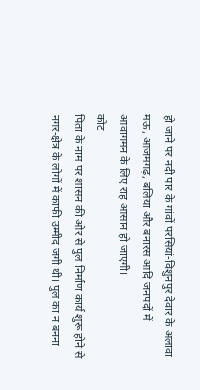हो जाने पर नदी पार के गांवों परसियां-विशुनपुर देवार के अलावा मऊ, आजमगढ़, बलिया और बनारस आदि जनपदों में आवागमन के लिए राह आसान हो जाएगी।
कोट
पिता के नाम पर शासन की ओर से पुल निर्माण कार्य शुरू होने से नगर-क्षेत्र के लोगों में काफी उम्मीद जगी थी। पुल का न बनना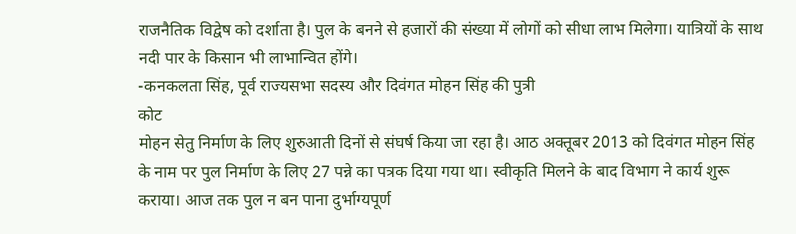राजनैतिक विद्वेष को दर्शाता है। पुल के बनने से हजारों की संख्या में लोगों को सीधा लाभ मिलेगा। यात्रियों के साथ नदी पार के किसान भी लाभान्वित होंगे।
-कनकलता सिंह, पूर्व राज्यसभा सदस्य और दिवंगत मोहन सिंह की पुत्री
कोट
मोहन सेतु निर्माण के लिए शुरुआती दिनों से संघर्ष किया जा रहा है। आठ अक्तूबर 2013 को दिवंगत मोहन सिंह के नाम पर पुल निर्माण के लिए 27 पन्ने का पत्रक दिया गया था। स्वीकृति मिलने के बाद विभाग ने कार्य शुरू कराया। आज तक पुल न बन पाना दुर्भाग्यपूर्ण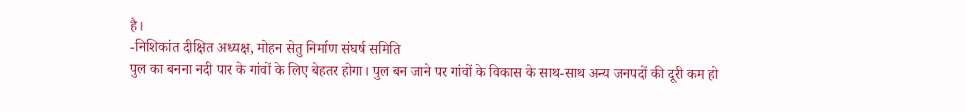है।
-निशिकांत दीक्षित अध्यक्ष, मोहन सेतु निर्माण संघर्ष समिति
पुल का बनना नदी पार के गांवों के लिए बेहतर होगा। पुल बन जाने पर गांवों के विकास के साथ-साथ अन्य जनपदों की दूरी कम हो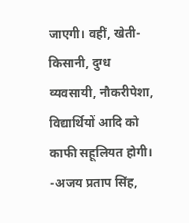जाएगी। वहीं, खेती-किसानी, दुग्ध व्यवसायी, नौकरीपेशा, विद्यार्थियों आदि को काफी सहूलियत होगी।
-अजय प्रताप सिंह,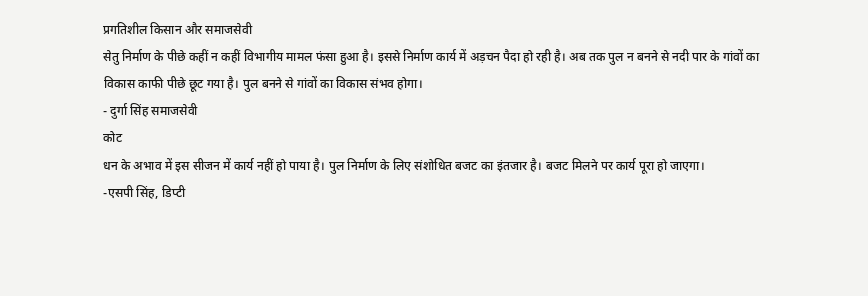प्रगतिशील किसान और समाजसेवी
सेतु निर्माण के पीछे कहीं न कहीं विभागीय मामल फंसा हुआ है। इससे निर्माण कार्य में अड़चन पैदा हो रही है। अब तक पुल न बनने से नदी पार के गांवों का विकास काफी पीछे छूट गया है। पुल बनने से गांवों का विकास संभव होगा।
- दुर्गा सिंह समाजसेवी
कोट
धन के अभाव में इस सीजन में कार्य नहीं हो पाया है। पुल निर्माण के लिए संशोधित बजट का इंतजार है। बजट मिलने पर कार्य पूरा हो जाएगा।
-एसपी सिंह, डिप्टी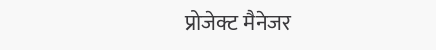प्रोजेक्ट मैनेजर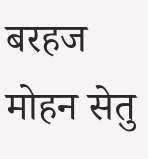बरहज मोहन सेतु